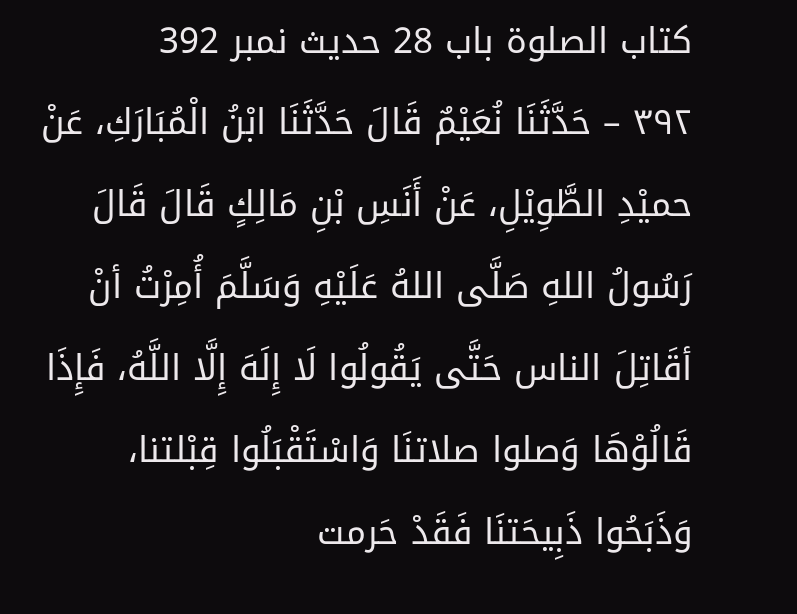کتاب الصلوۃ باب 28 حدیث نمبر 392
۳۹۲ – حَدَّثَنَا نُعَيْمٌ قَالَ حَدَّثَنَا ابْنُ الْمُبَارَكِ، عَنْ حميْدِ الطَّوِيْلِ، عَنْ أَنَسِ بْنِ مَالِكٍ قَالَ قَالَ رَسُولُ اللهِ صَلَّى اللهُ عَلَيْهِ وَسَلَّمَ أُمِرْتُ أنْ أقَاتِلَ الناس حَتَّى يَقُولُوا لَا إِلَهَ إِلَّا اللَّهُ، فَإِذَا قَالُوْهَا وَصلوا صلاتنَا وَاسْتَقْبَلُوا قِبْلتنا، وَذَبَحُوا ذَبِيحَتنَا فَقَدْ حَرمت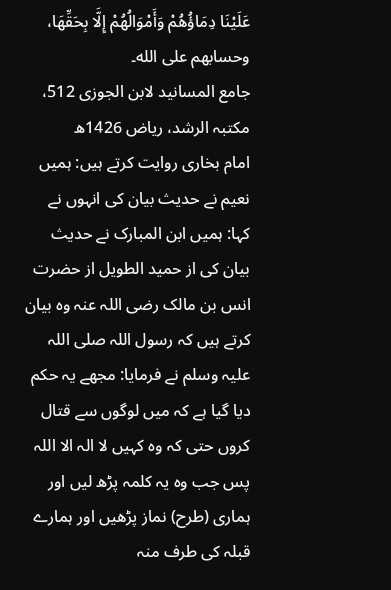عَلَيْنَا دِمَاؤُهُمْ وَأَمْوَالُهُمْ إِلَّا بِحَقِّهَا، وحسابھم علی الله۔
جامع المسانيد لابن الجوزی 512، مکتبہ الرشد، ریاض 1426ھ
امام بخاری روایت کرتے ہیں: ہمیں نعیم نے حدیث بیان کی انہوں نے کہا: ہمیں ابن المبارک نے حدیث بیان کی از حمید الطويل از حضرت انس بن مالک رضی اللہ عنہ وہ بیان کرتے ہیں کہ رسول اللہ صلی اللہ علیہ وسلم نے فرمایا: مجھے یہ حکم دیا گیا ہے کہ میں لوگوں سے قتال کروں حتی کہ وہ کہیں لا الہ الا اللہ پس جب وہ یہ کلمہ پڑھ لیں اور ہماری (طرح) نماز پڑھیں اور ہمارے قبلہ کی طرف منہ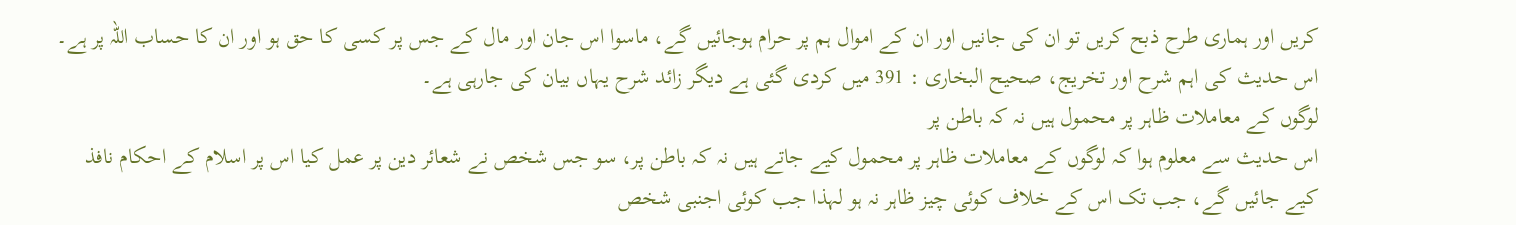کریں اور ہماری طرح ذبح کریں تو ان کی جانیں اور ان کے اموال ہم پر حرام ہوجائیں گے، ماسوا اس جان اور مال کے جس پر کسی کا حق ہو اور ان کا حساب اللہ پر ہے۔
اس حدیث کی اہم شرح اور تخریج، صحیح البخاری : 391 میں کردی گئی ہے دیگر زائد شرح یہاں بیان کی جارہی ہے۔
لوگوں کے معاملات ظاہر پر محمول ہیں نہ کہ باطن پر
اس حدیث سے معلوم ہوا کہ لوگوں کے معاملات ظاہر پر محمول کیے جاتے ہیں نہ کہ باطن پر، سو جس شخص نے شعائر دین پر عمل کیا اس پر اسلام کے احکام نافذ کیے جائیں گے، جب تک اس کے خلاف کوئی چیز ظاہر نہ ہو لہذا جب کوئی اجنبی شخص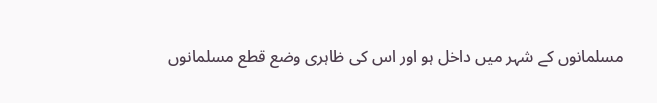مسلمانوں کے شہر میں داخل ہو اور اس کی ظاہری وضع قطع مسلمانوں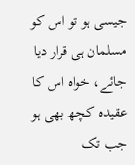جیسی ہو تو اس کو مسلمان ہی قرار دیا جائے، خواہ اس کا عقیدہ کچھ بھی ہو جب تک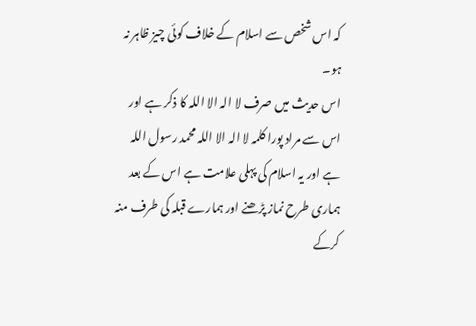کہ اس شخص سے اسلام کے خلاف کوئی چیز ظاہر نہ ہو۔
اس حدیث میں صرف لا الہ الا اللہ کا ذکر ہے اور اس سے مراد پورا کلمہ لا الہ الا اللہ محمد رسول اللہ ہے اور یہ اسلام کی پہلی علامت ہے اس کے بعد ہماری طرح نماز پڑھنے اور ہمارے قبلہ کی طرف منہ کرکے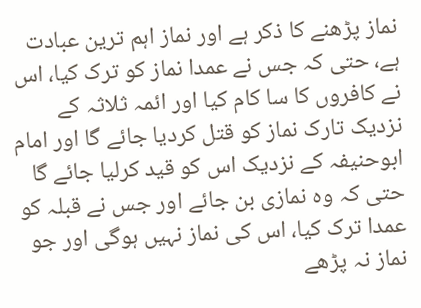نماز پڑھنے کا ذکر ہے اور نماز اہم ترین عبادت ہے، حتی کہ جس نے عمدا نماز کو ترک کیا، اس نے کافروں کا سا کام کیا اور ائمہ ثلاثہ کے نزدیک تارک نماز کو قتل کردیا جائے گا اور امام ابوحنیفہ کے نزدیک اس کو قید کرلیا جائے گا حتی کہ وہ نمازی بن جائے اور جس نے قبلہ کو عمدا ترک کیا، اس کی نماز نہیں ہوگی اور جو نماز نہ پڑھے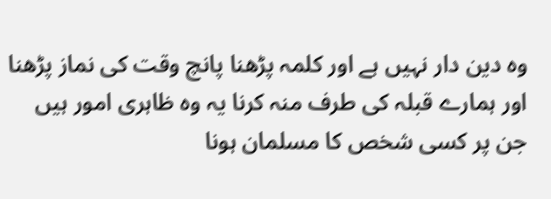وہ دین دار نہیں ہے اور کلمہ پڑھنا پانچ وقت کی نماز پڑھنا اور ہمارے قبلہ کی طرف منہ کرنا یہ وہ ظاہری امور ہیں جن پر کسی شخص کا مسلمان ہونا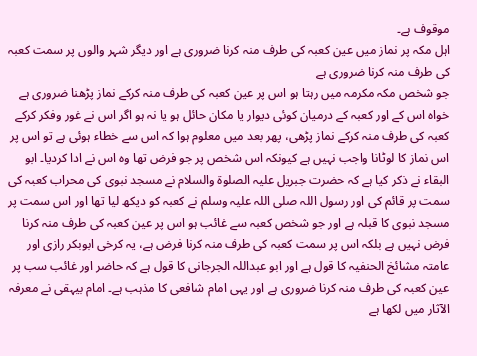موقوف ہے۔
اہل مکہ پر نماز میں عین کعبہ کی طرف منہ کرنا ضروری ہے اور دیگر شہر والوں پر سمت کعبہ کی طرف منہ کرنا ضروری ہے
جو شخص مکہ مکرمہ میں رہتا ہو اس پر عین کعبہ کی طرف منہ کرکے نماز پڑھنا ضروری ہے خواہ اس کے اور کعبہ کے درمیان کوئی دیوار یا مکان حائل ہو یا نہ ہو اگر اس نے غور وفکر کرکے کعبہ کی طرف منہ کرکے نماز پڑھی، پھر بعد میں معلوم ہوا کہ اس سے خطاء ہوئی ہے تو اس پر اس نماز کا لوٹانا واجب نہیں ہے کیونکہ اس شخص پر جو فرض تھا وہ اس نے ادا کردیا۔ ابو البقاء نے ذکر کیا ہے کہ حضرت جبریل علیہ الصلوة والسلام نے مسجد نبوی کی محراب کعبہ کی سمت پر قائم کی اور رسول اللہ صلی اللہ علیہ وسلم نے کعبہ کو دیکھ لیا تھا اور اس سمت پر مسجد نبوی کا قبلہ ہے اور جو شخص کعبہ سے غائب ہو اس پر عین کعبہ کی طرف منہ کرنا فرض نہیں ہے بلکہ اس پر سمت کعبہ کی طرف منہ کرنا فرض ہے، یہ کرخی ابوبکر رازی اور عامتہ مشائخ الحنفیہ کا قول ہے اور ابو عبداللہ الجرجانی کا قول ہے کہ حاضر اور غائب سب پر عین کعبہ کی طرف منہ کرنا ضروری ہے اور یہی امام شافعی کا مذہب ہے۔ امام بیہقی نے معرفہ الآثار میں لکھا ہے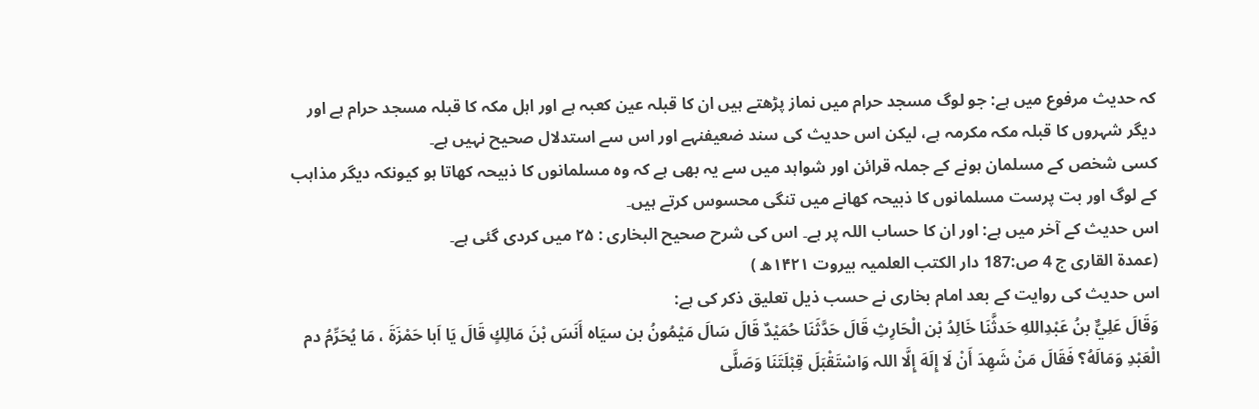کہ حدیث مرفوع میں ہے: جو لوگ مسجد حرام میں نماز پڑھتے ہیں ان کا قبلہ عین کعبہ ہے اور اہل مکہ کا قبلہ مسجد حرام ہے اور دیگر شہروں کا قبلہ مکہ مکرمہ ہے، لیکن اس حدیث کی سند ضعیفنہے اور اس سے استدلال صحیح نہیں ہے۔
کسی شخص کے مسلمان ہونے کے جملہ قرائن اور شواہد میں سے یہ بھی ہے کہ وہ مسلمانوں کا ذبیحہ کھاتا ہو کیونکہ دیگر مذاہب کے لوگ اور بت پرست مسلمانوں کا ذبیحہ کھانے میں تنگی محسوس کرتے ہیں۔
اس حدیث کے آخر میں ہے: اور ان کا حساب اللہ پر ہے۔ اس کی شرح صحیح البخاری : ۲۵ میں کردی گئی ہے۔
(عمدۃ القاری ج 4 ص:187 دار الکتب العلمیہ بیروت ۱۴۲۱ھ )
اس حدیث کی روایت کے بعد امام بخاری نے حسب ذیل تعلیق ذکر کی ہے:
وَقَالَ عَلِيٌّ بنُ عَبْدِاللهِ حَدثَّنَا خَالِدُ بْن الْحَارِثِ قَالَ حَدَّثَنَا حُمَيْدٌ قَالَ سَالَ مَيْمُونُ بن سيَاہ أَنَسَ بْنَ مَالِكٍ قَالَ يَا اَبا حَمْزَةَ ، مَا يُحَرِّمُ دم الْعَبْدِ وَمَالَهُ؟ فَقَالَ مَنْ شَهِدَ أَنْ لَا إِلَهَ إِلَّا اللہ وَاسْتَقْبَلَ قِبْلَتَنَا وَصَلَّى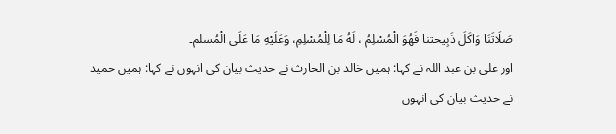صَلَاتَنَا وَاكَلَ ذَبِيحتنا فَهُوَ الْمُسْلِمُ ، لَهُ مَا لِلْمُسْلِمِ، وَعَلَيْهِ مَا عَلَى الْمُسلم۔
اور علی بن عبد اللہ نے کہا: ہمیں خالد بن الحارث نے حدیث بیان کی انہوں نے کہا: ہمیں حمید نے حدیث بیان کی انہوں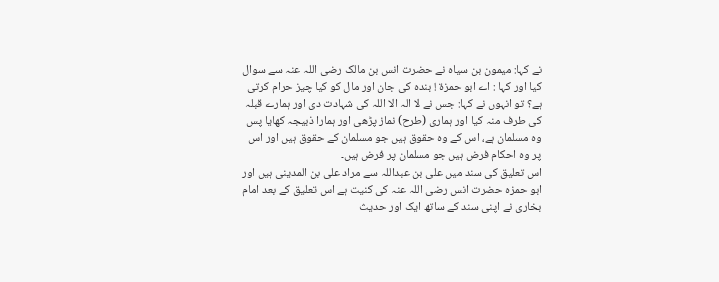نے کہا: میمون بن سیاہ نے حضرت انس بن مالک رضی اللہ عنہ سے سوال کیا اور کہا : اے ابو حمزة ! بندہ کی جان اور مال کو کیا چیز حرام کرتی ہے؟ تو انہوں نے کہا: جس نے لا الہ الا اللہ کی شہادت دی اور ہمارے قبلہ کی طرف منہ کیا اور ہماری (طرح) نماز پڑھی اور ہمارا ذبیجہ کھایا پس وہ مسلمان ہے، اس کے وہ حقوق ہیں جو مسلمان کے حقوق ہیں اور اس پر وہ احکام فرض ہیں جو مسلمان پر فرض ہیں۔
اس تعلیق کی سند میں علی بن عبداللہ سے مراد علی بن المدینی ہیں اور ابو حمزہ حضرت انس رضی اللہ عنہ کی کنیت ہے اس تعلیق کے بعد امام بخاری نے اپنی سند کے ساتھ ایک اور حدیث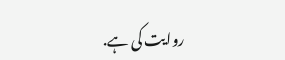روایت کی ہے.